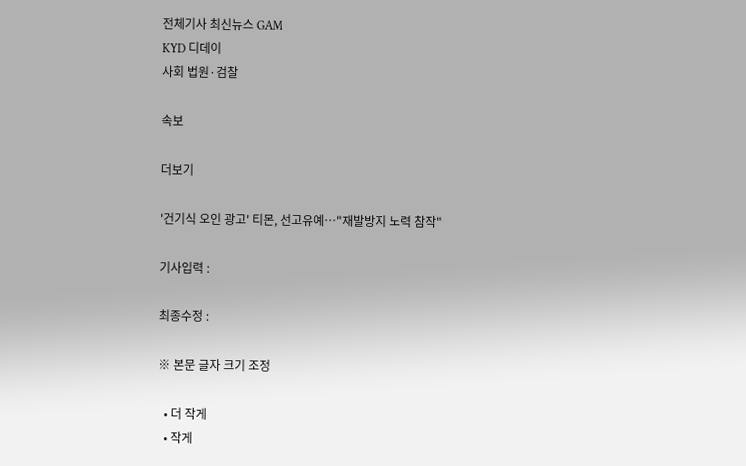전체기사 최신뉴스 GAM
KYD 디데이
사회 법원·검찰

속보

더보기

'건기식 오인 광고' 티몬, 선고유예…"재발방지 노력 참작"

기사입력 :

최종수정 :

※ 본문 글자 크기 조정

  • 더 작게
  • 작게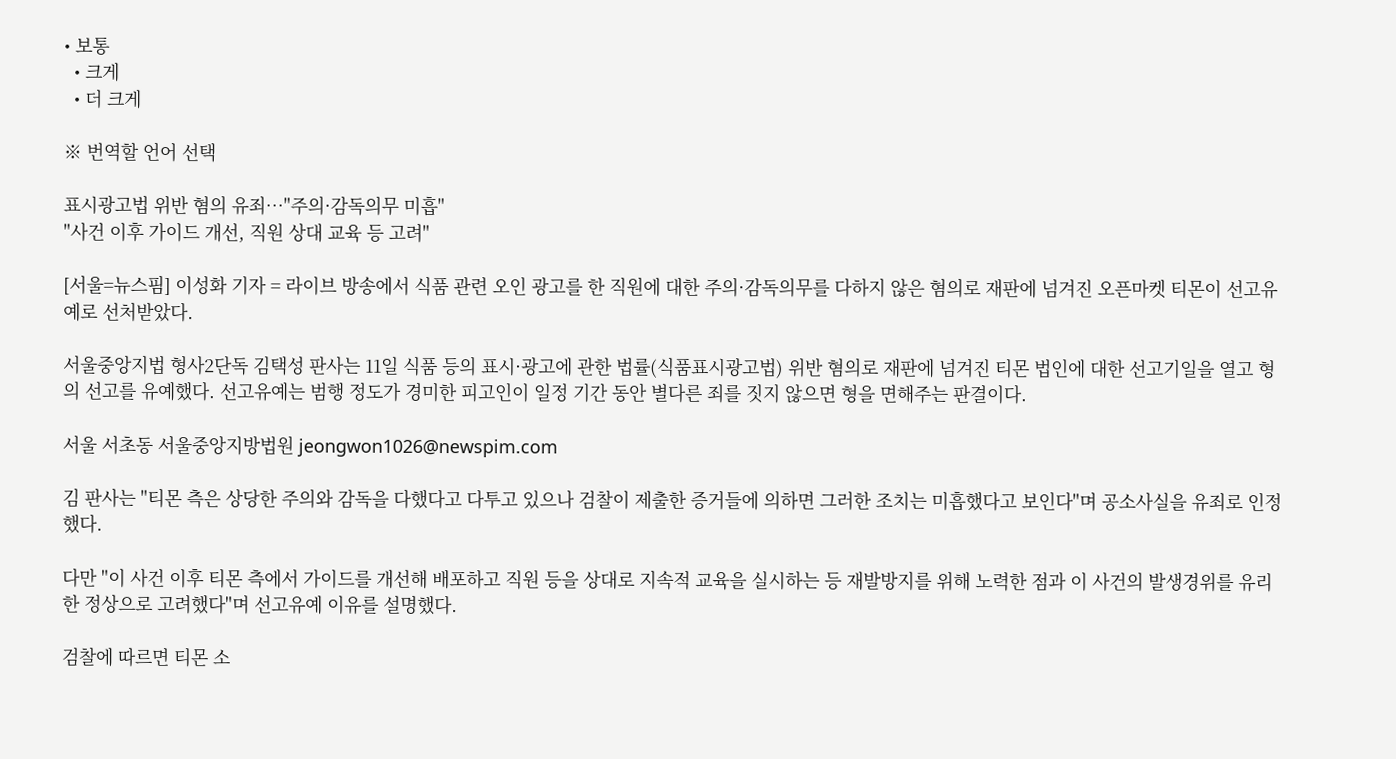• 보통
  • 크게
  • 더 크게

※ 번역할 언어 선택

표시광고법 위반 혐의 유죄…"주의·감독의무 미흡"
"사건 이후 가이드 개선, 직원 상대 교육 등 고려"

[서울=뉴스핌] 이성화 기자 = 라이브 방송에서 식품 관련 오인 광고를 한 직원에 대한 주의·감독의무를 다하지 않은 혐의로 재판에 넘겨진 오픈마켓 티몬이 선고유예로 선처받았다.

서울중앙지법 형사2단독 김택성 판사는 11일 식품 등의 표시·광고에 관한 법률(식품표시광고법) 위반 혐의로 재판에 넘겨진 티몬 법인에 대한 선고기일을 열고 형의 선고를 유예했다. 선고유예는 범행 정도가 경미한 피고인이 일정 기간 동안 별다른 죄를 짓지 않으면 형을 면해주는 판결이다.

서울 서초동 서울중앙지방법원 jeongwon1026@newspim.com

김 판사는 "티몬 측은 상당한 주의와 감독을 다했다고 다투고 있으나 검찰이 제출한 증거들에 의하면 그러한 조치는 미흡했다고 보인다"며 공소사실을 유죄로 인정했다.

다만 "이 사건 이후 티몬 측에서 가이드를 개선해 배포하고 직원 등을 상대로 지속적 교육을 실시하는 등 재발방지를 위해 노력한 점과 이 사건의 발생경위를 유리한 정상으로 고려했다"며 선고유예 이유를 설명했다.

검찰에 따르면 티몬 소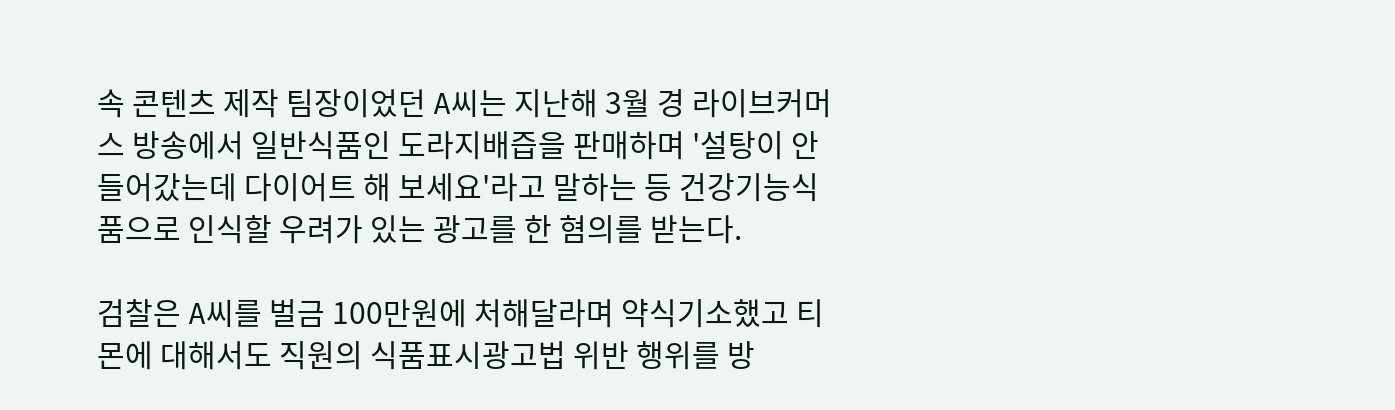속 콘텐츠 제작 팀장이었던 A씨는 지난해 3월 경 라이브커머스 방송에서 일반식품인 도라지배즙을 판매하며 '설탕이 안 들어갔는데 다이어트 해 보세요'라고 말하는 등 건강기능식품으로 인식할 우려가 있는 광고를 한 혐의를 받는다.

검찰은 A씨를 벌금 100만원에 처해달라며 약식기소했고 티몬에 대해서도 직원의 식품표시광고법 위반 행위를 방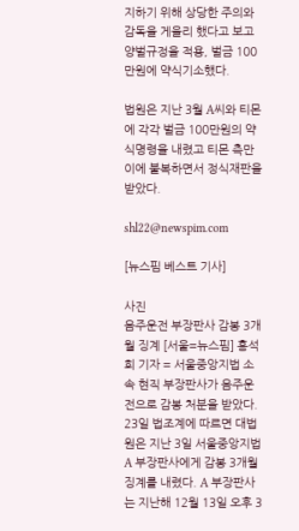지하기 위해 상당한 주의와 감독을 게을리 했다고 보고 양벌규정을 적용, 벌금 100만원에 약식기소했다.

법원은 지난 3월 A씨와 티몬에 각각 벌금 100만원의 약식명령을 내렸고 티몬 측만 이에 불복하면서 정식재판을 받았다.

shl22@newspim.com

[뉴스핌 베스트 기사]

사진
음주운전 부장판사 감봉 3개월 징계 [서울=뉴스핌] 홍석희 기자 = 서울중앙지법 소속 현직 부장판사가 음주운전으로 감봉 처분을 받았다. 23일 법조계에 따르면 대법원은 지난 3일 서울중앙지법 A 부장판사에게 감봉 3개월 징계를 내렸다. A 부장판사는 지난해 12월 13일 오후 3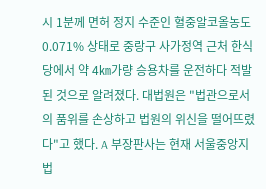시 1분께 면허 정지 수준인 혈중알코올농도 0.071% 상태로 중랑구 사가정역 근처 한식당에서 약 4㎞가량 승용차를 운전하다 적발된 것으로 알려졌다. 대법원은 "법관으로서의 품위를 손상하고 법원의 위신을 떨어뜨렸다"고 했다. A 부장판사는 현재 서울중앙지법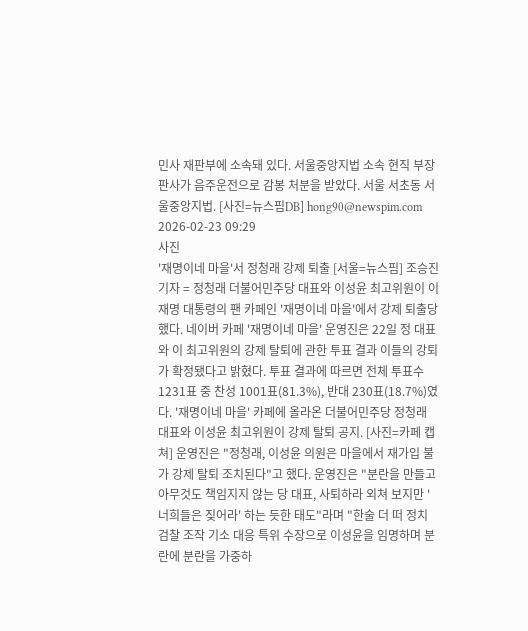민사 재판부에 소속돼 있다. 서울중앙지법 소속 현직 부장판사가 음주운전으로 감봉 처분을 받았다. 서울 서초동 서울중앙지법. [사진=뉴스핌DB] hong90@newspim.com 2026-02-23 09:29
사진
'재명이네 마을'서 정청래 강제 퇴출 [서울=뉴스핌] 조승진 기자 = 정청래 더불어민주당 대표와 이성윤 최고위원이 이재명 대통령의 팬 카페인 '재명이네 마을'에서 강제 퇴출당했다. 네이버 카페 '재명이네 마을' 운영진은 22일 정 대표와 이 최고위원의 강제 탈퇴에 관한 투표 결과 이들의 강퇴가 확정됐다고 밝혔다. 투표 결과에 따르면 전체 투표수 1231표 중 찬성 1001표(81.3%), 반대 230표(18.7%)였다. '재명이네 마을' 카페에 올라온 더불어민주당 정청래 대표와 이성윤 최고위원이 강제 탈퇴 공지. [사진=카페 캡쳐] 운영진은 "정청래, 이성윤 의원은 마을에서 재가입 불가 강제 탈퇴 조치된다"고 했다. 운영진은 "분란을 만들고 아무것도 책임지지 않는 당 대표, 사퇴하라 외쳐 보지만 '너희들은 짖어라' 하는 듯한 태도"라며 "한술 더 떠 정치 검찰 조작 기소 대응 특위 수장으로 이성윤을 임명하며 분란에 분란을 가중하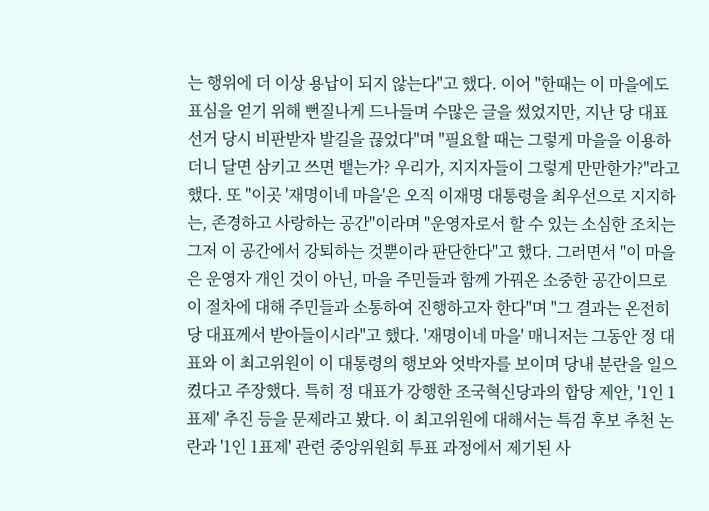는 행위에 더 이상 용납이 되지 않는다"고 했다. 이어 "한때는 이 마을에도 표심을 얻기 위해 뻔질나게 드나들며 수많은 글을 썼었지만, 지난 당 대표 선거 당시 비판받자 발길을 끊었다"며 "필요할 때는 그렇게 마을을 이용하더니 달면 삼키고 쓰면 뱉는가? 우리가, 지지자들이 그렇게 만만한가?"라고 했다. 또 "이곳 '재명이네 마을'은 오직 이재명 대통령을 최우선으로 지지하는, 존경하고 사랑하는 공간"이라며 "운영자로서 할 수 있는 소심한 조치는 그저 이 공간에서 강퇴하는 것뿐이라 판단한다"고 했다. 그러면서 "이 마을은 운영자 개인 것이 아닌, 마을 주민들과 함께 가꿔온 소중한 공간이므로 이 절차에 대해 주민들과 소통하여 진행하고자 한다"며 "그 결과는 온전히 당 대표께서 받아들이시라"고 했다. '재명이네 마을' 매니저는 그동안 정 대표와 이 최고위원이 이 대통령의 행보와 엇박자를 보이며 당내 분란을 일으켰다고 주장했다. 특히 정 대표가 강행한 조국혁신당과의 합당 제안, '1인 1표제' 추진 등을 문제라고 봤다. 이 최고위원에 대해서는 특검 후보 추천 논란과 '1인 1표제' 관련 중앙위원회 투표 과정에서 제기된 사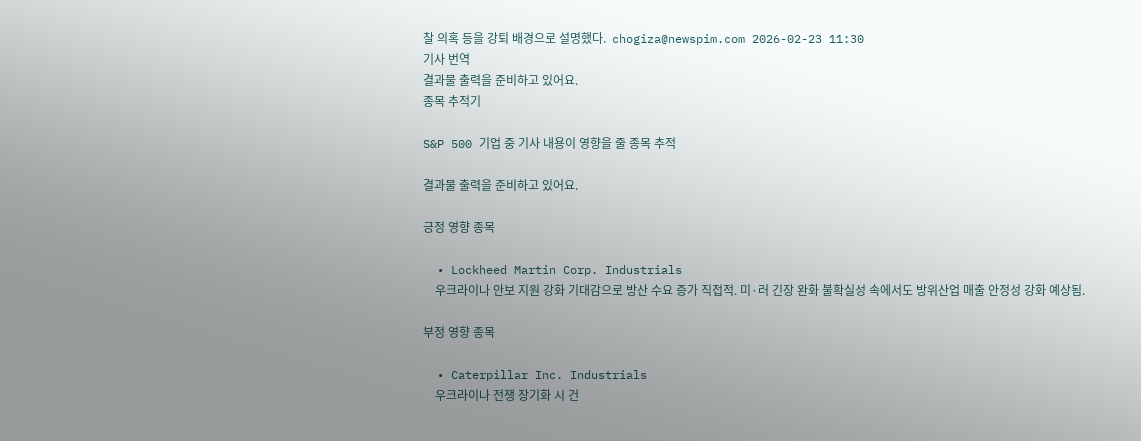찰 의혹 등을 강퇴 배경으로 설명했다.  chogiza@newspim.com 2026-02-23 11:30
기사 번역
결과물 출력을 준비하고 있어요.
종목 추적기

S&P 500 기업 중 기사 내용이 영향을 줄 종목 추적

결과물 출력을 준비하고 있어요.

긍정 영향 종목

  • Lockheed Martin Corp. Industrials
    우크라이나 안보 지원 강화 기대감으로 방산 수요 증가 직접적. 미·러 긴장 완화 불확실성 속에서도 방위산업 매출 안정성 강화 예상됨.

부정 영향 종목

  • Caterpillar Inc. Industrials
    우크라이나 전쟁 장기화 시 건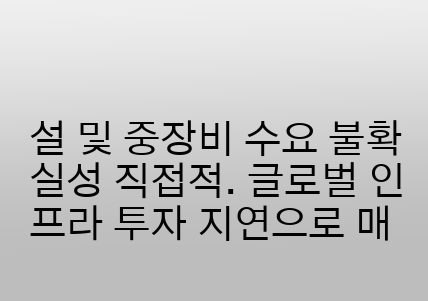설 및 중장비 수요 불확실성 직접적. 글로벌 인프라 투자 지연으로 매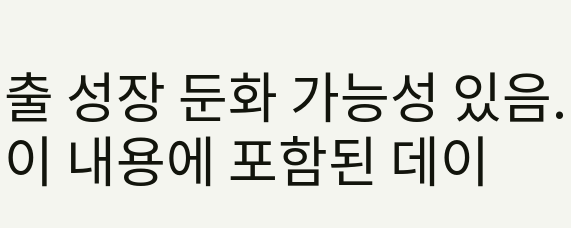출 성장 둔화 가능성 있음.
이 내용에 포함된 데이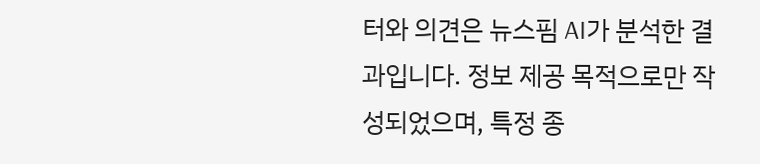터와 의견은 뉴스핌 AI가 분석한 결과입니다. 정보 제공 목적으로만 작성되었으며, 특정 종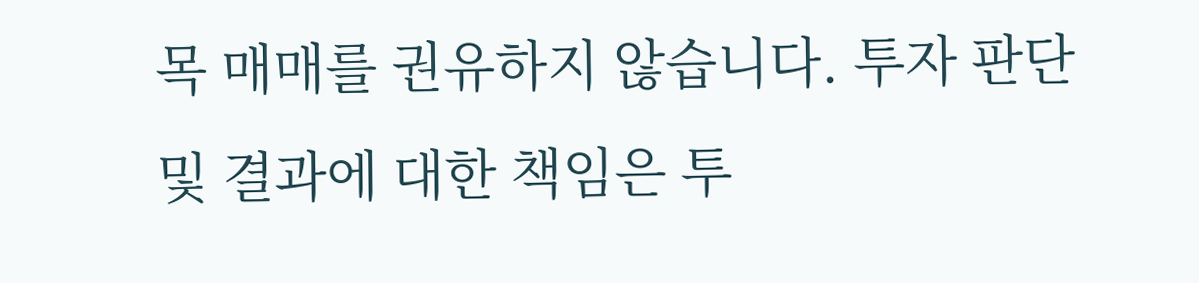목 매매를 권유하지 않습니다. 투자 판단 및 결과에 대한 책임은 투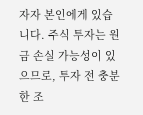자자 본인에게 있습니다. 주식 투자는 원금 손실 가능성이 있으므로, 투자 전 충분한 조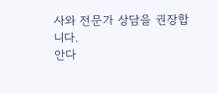사와 전문가 상담을 권장합니다.
안다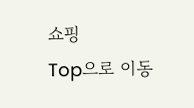쇼핑
Top으로 이동